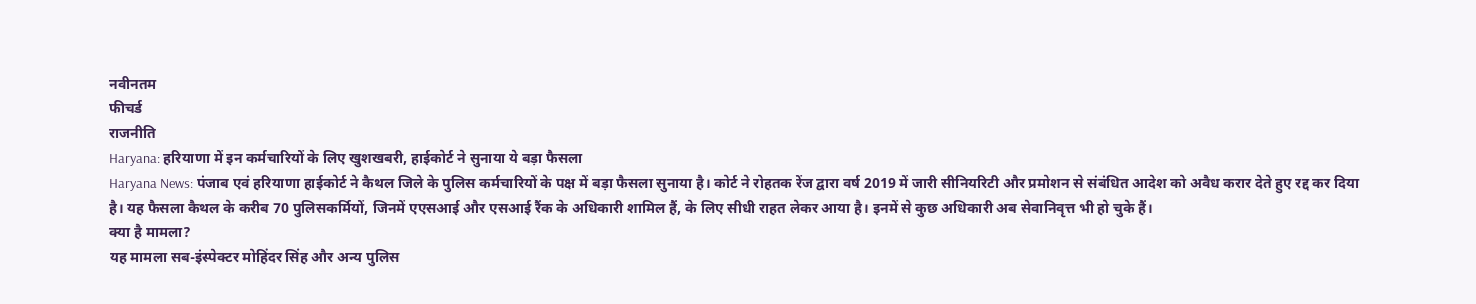नवीनतम
फीचर्ड
राजनीति
Haryana: हरियाणा में इन कर्मचारियों के लिए खुशखबरी, हाईकोर्ट ने सुनाया ये बड़ा फैसला
Haryana News: पंजाब एवं हरियाणा हाईकोर्ट ने कैथल जिले के पुलिस कर्मचारियों के पक्ष में बड़ा फैसला सुनाया है। कोर्ट ने रोहतक रेंज द्वारा वर्ष 2019 में जारी सीनियरिटी और प्रमोशन से संबंधित आदेश को अवैध करार देते हुए रद्द कर दिया है। यह फैसला कैथल के करीब 70 पुलिसकर्मियों, जिनमें एएसआई और एसआई रैंक के अधिकारी शामिल हैं, के लिए सीधी राहत लेकर आया है। इनमें से कुछ अधिकारी अब सेवानिवृत्त भी हो चुके हैं।
क्या है मामला?
यह मामला सब-इंस्पेक्टर मोहिंदर सिंह और अन्य पुलिस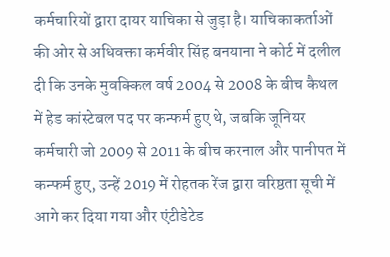कर्मचारियों द्वारा दायर याचिका से जुड़ा है। याचिकाकर्ताओं की ओर से अधिवक्ता कर्मवीर सिंह बनयाना ने कोर्ट में दलील दी कि उनके मुवक्किल वर्ष 2004 से 2008 के बीच कैथल में हेड कांस्टेबल पद पर कन्फर्म हुए थे, जबकि जूनियर कर्मचारी जो 2009 से 2011 के बीच करनाल और पानीपत में कन्फर्म हुए, उन्हें 2019 में रोहतक रेंज द्वारा वरिष्ठता सूची में आगे कर दिया गया और एंटीडेटेड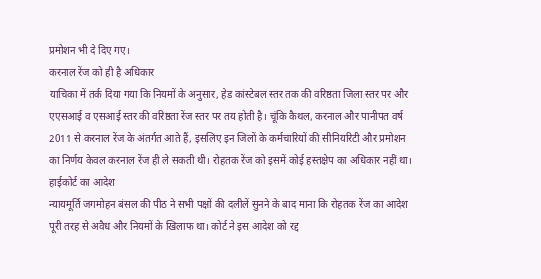प्रमोशन भी दे दिए गए।
करनाल रेंज को ही है अधिकार
याचिका में तर्क दिया गया कि नियमों के अनुसार, हेड कांस्टेबल स्तर तक की वरिष्ठता जिला स्तर पर और एएसआई व एसआई स्तर की वरिष्ठता रेंज स्तर पर तय होती है। चूंकि कैथल, करनाल और पानीपत वर्ष 2011 से करनाल रेंज के अंतर्गत आते हैं, इसलिए इन जिलों के कर्मचारियों की सीनियरिटी और प्रमोशन का निर्णय केवल करनाल रेंज ही ले सकती थी। रोहतक रेंज को इसमें कोई हस्तक्षेप का अधिकार नहीं था।
हाईकोर्ट का आदेश
न्यायमूर्ति जगमोहन बंसल की पीठ ने सभी पक्षों की दलीलें सुनने के बाद माना कि रोहतक रेंज का आदेश पूरी तरह से अवैध और नियमों के खिलाफ था। कोर्ट ने इस आदेश को रद्द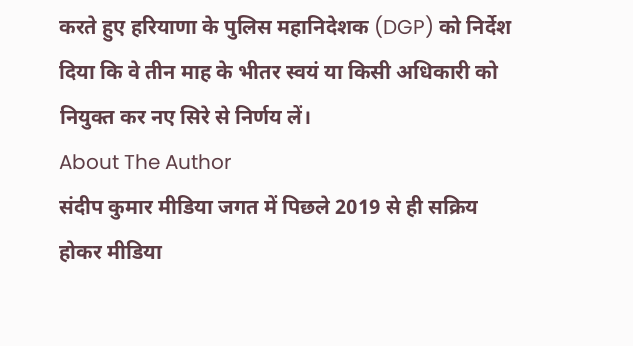करते हुए हरियाणा के पुलिस महानिदेशक (DGP) को निर्देश दिया कि वे तीन माह के भीतर स्वयं या किसी अधिकारी को नियुक्त कर नए सिरे से निर्णय लें।
About The Author
संदीप कुमार मीडिया जगत में पिछले 2019 से ही सक्रिय होकर मीडिया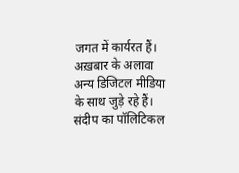जगत में कार्यरत हैं। अख़बार के अलावा अन्य डिजिटल मीडिया के साथ जुड़े रहे हैं। संदीप का पॉलिटिकल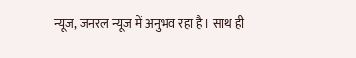न्यूज, जनरल न्यूज में अनुभव रहा है। साथ ही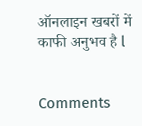ऑनलाइन खबरों में काफी अनुभव है l


Comments